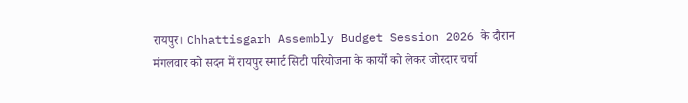रायपुर। Chhattisgarh Assembly Budget Session 2026 के दौरान मंगलवार को सदन में रायपुर स्मार्ट सिटी परियोजना के कार्यों को लेकर जोरदार चर्चा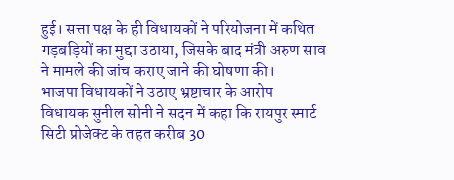हुई। सत्ता पक्ष के ही विधायकों ने परियोजना में कथित गड़बड़ियों का मुद्दा उठाया, जिसके बाद मंत्री अरुण साव ने मामले की जांच कराए जाने की घोषणा की।
भाजपा विधायकों ने उठाए भ्रष्टाचार के आरोप
विधायक सुनील सोनी ने सदन में कहा कि रायपुर स्मार्ट सिटी प्रोजेक्ट के तहत करीब 30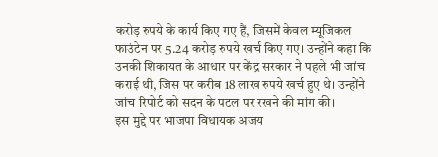करोड़ रुपये के कार्य किए गए हैं, जिसमें केवल म्यूजिकल फाउंटेन पर 5.24 करोड़ रुपये खर्च किए गए। उन्होंने कहा कि उनकी शिकायत के आधार पर केंद्र सरकार ने पहले भी जांच कराई थी, जिस पर करीब 18 लाख रुपये खर्च हुए थे। उन्होंने जांच रिपोर्ट को सदन के पटल पर रखने की मांग की।
इस मुद्दे पर भाजपा विधायक अजय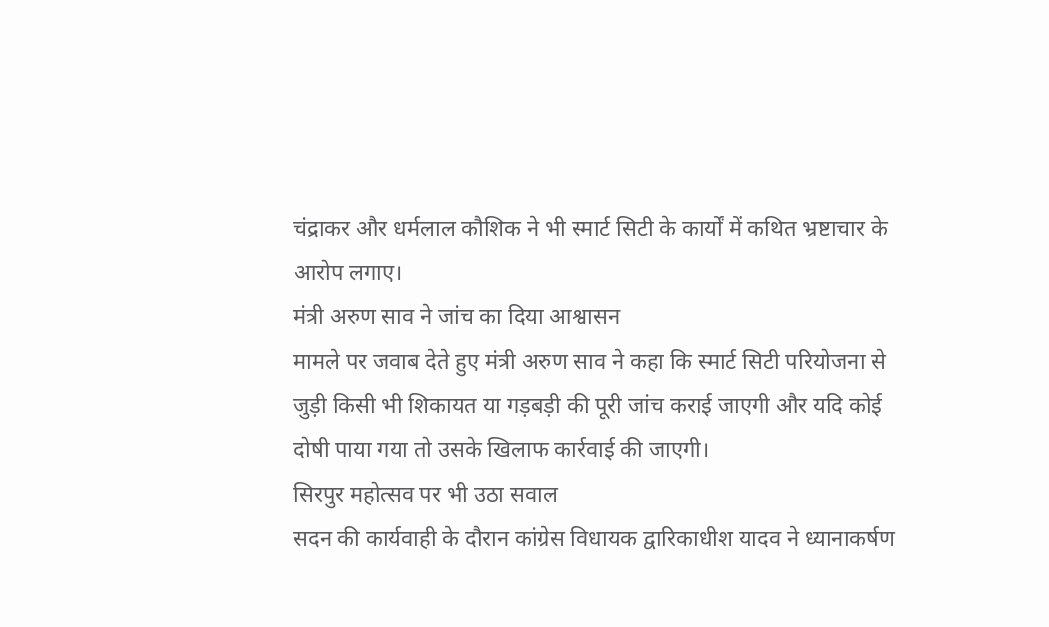चंद्राकर और धर्मलाल कौशिक ने भी स्मार्ट सिटी के कार्यों में कथित भ्रष्टाचार के आरोप लगाए।
मंत्री अरुण साव ने जांच का दिया आश्वासन
मामले पर जवाब देते हुए मंत्री अरुण साव ने कहा कि स्मार्ट सिटी परियोजना से जुड़ी किसी भी शिकायत या गड़बड़ी की पूरी जांच कराई जाएगी और यदि कोई दोषी पाया गया तो उसके खिलाफ कार्रवाई की जाएगी।
सिरपुर महोत्सव पर भी उठा सवाल
सदन की कार्यवाही के दौरान कांग्रेस विधायक द्वारिकाधीश यादव ने ध्यानाकर्षण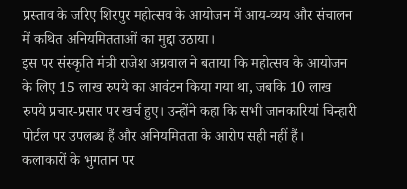प्रस्ताव के जरिए शिरपुर महोत्सव के आयोजन में आय-व्यय और संचालन में कथित अनियमितताओं का मुद्दा उठाया।
इस पर संस्कृति मंत्री राजेश अग्रवाल ने बताया कि महोत्सव के आयोजन के लिए 15 लाख रुपये का आवंटन किया गया था, जबकि 10 लाख रुपये प्रचार-प्रसार पर खर्च हुए। उन्होंने कहा कि सभी जानकारियां चिन्हारी पोर्टल पर उपलब्ध हैं और अनियमितता के आरोप सही नहीं हैं।
कलाकारों के भुगतान पर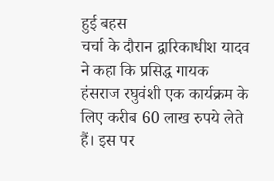हुई बहस
चर्चा के दौरान द्वारिकाधीश यादव ने कहा कि प्रसिद्ध गायक हंसराज रघुवंशी एक कार्यक्रम के लिए करीब 60 लाख रुपये लेते हैं। इस पर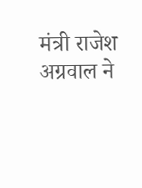मंत्री राजेश अग्रवाल ने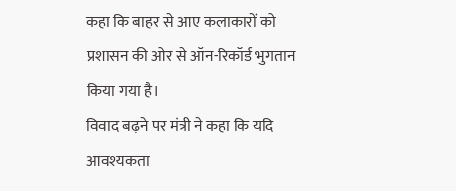कहा कि बाहर से आए कलाकारों को प्रशासन की ओर से ऑन-रिकॉर्ड भुगतान किया गया है।
विवाद बढ़ने पर मंत्री ने कहा कि यदि आवश्यकता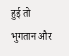हुई तो भुगतान और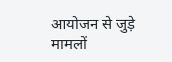आयोजन से जुड़े मामलों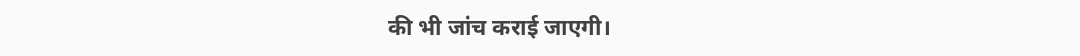की भी जांच कराई जाएगी।